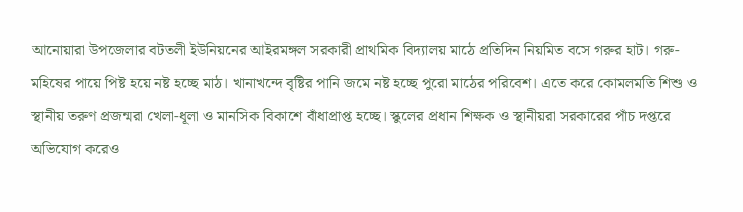আনোয়ারা উপজেলার বটতলী ইউনিয়নের আইরমঙ্গল সরকারী প্রাথমিক বিদ্যালয় মাঠে প্রতিদিন নিয়মিত বসে গরুর হাট। গরু-মহিষের পায়ে পিষ্ট হয়ে নষ্ট হচ্ছে মাঠ। খানাখন্দে বৃষ্টির পানি জমে নষ্ট হচ্ছে পুরো মাঠের পরিবেশ। এতে করে কোমলমতি শিশু ও স্থানীয় তরুণ প্রজন্মরা খেলা-ধূলা ও মানসিক বিকাশে বাঁধাপ্রাপ্ত হচ্ছে। স্কুলের প্রধান শিক্ষক ও স্থানীয়রা সরকারের পাঁচ দপ্তরে অভিযোগ করেও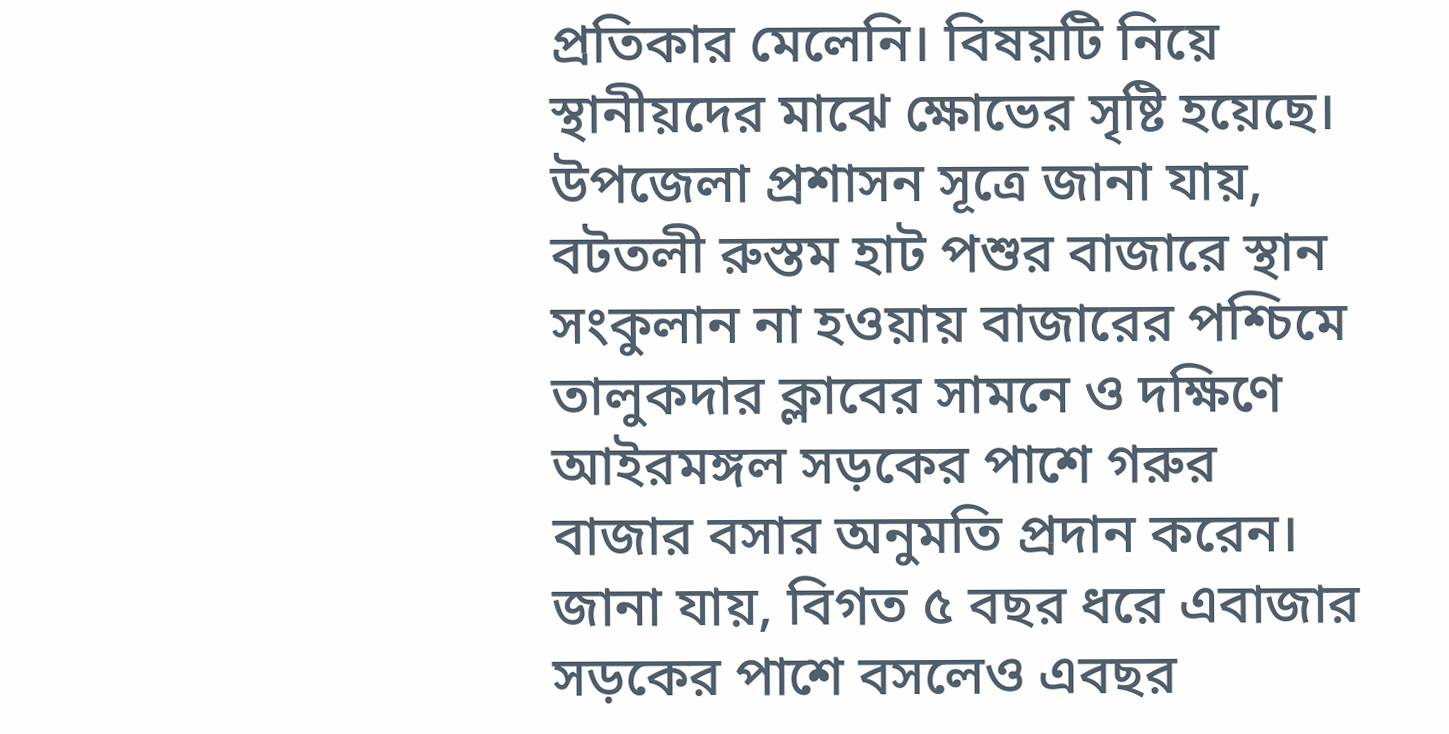প্রতিকার মেলেনি। বিষয়টি নিয়ে স্থানীয়দের মাঝে ক্ষোভের সৃষ্টি হয়েছে।
উপজেলা প্রশাসন সূত্রে জানা যায়, বটতলী রুস্তম হাট পশুর বাজারে স্থান সংকুলান না হওয়ায় বাজারের পশ্চিমে তালুকদার ক্লাবের সামনে ও দক্ষিণে আইরমঙ্গল সড়কের পাশে গরুর বাজার বসার অনুমতি প্রদান করেন।
জানা যায়, বিগত ৫ বছর ধরে এবাজার সড়কের পাশে বসলেও এবছর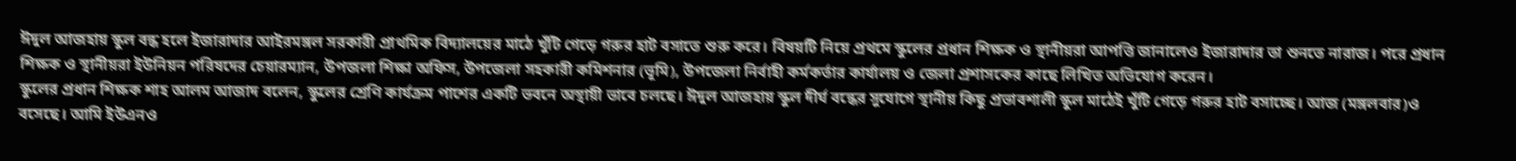ঈদুল আজহায় স্কুল বন্ধ হলে ইজারাদার আইরমঙ্গল সরকারী প্রাথমিক বিদ্যালয়ের মাঠে খুঁটি গেড়ে গরুর হাট বসাতে শুরু করে। বিষয়টি নিয়ে প্রথমে স্কুলের প্রধান শিক্ষক ও স্থানীয়রা আপত্তি জানালেও ইজারাদার তা শুনতে নারাজ। পরে প্রধান শিক্ষক ও স্থানীয়রা ইউনিয়ন পরিষদের চেয়ারম্যান, উপজলা শিক্ষা অফিস, উপজেলা সহকারী কমিশনার (ভূমি), উপজেলা নির্বাহী কর্মকর্তার কার্যালয় ও জেলা প্রশাসকের কাছে লিখিত অভিযোগ করেন।
স্কুলের প্রধান শিক্ষক শাহ আলম আজাদ বলেন, স্কুলের শ্রেণি কার্যক্রম পাশের একটি ভবনে অস্থায়ী ভাবে চলছে। ঈদুল আজহায় স্কুল দীর্ঘ বন্ধের সুযোগে স্থানীয় কিছু প্রভাবশালী স্কুল মাঠেই খুঁটি গেড়ে গরুর হাট বসাচ্ছে। আজ (মঙ্গলবার)ও বসেছে। আমি ইউএনও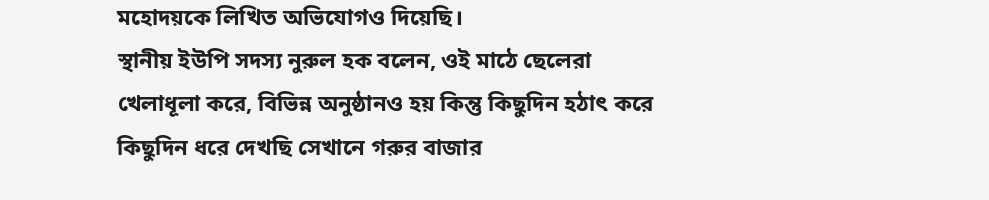মহোদয়কে লিখিত অভিযোগও দিয়েছি।
স্থানীয় ইউপি সদস্য নুরুল হক বলেন, ওই মাঠে ছেলেরা খেলাধূলা করে, বিভিন্ন অনুষ্ঠানও হয় কিন্তু কিছুদিন হঠাৎ করে কিছুদিন ধরে দেখছি সেখানে গরুর বাজার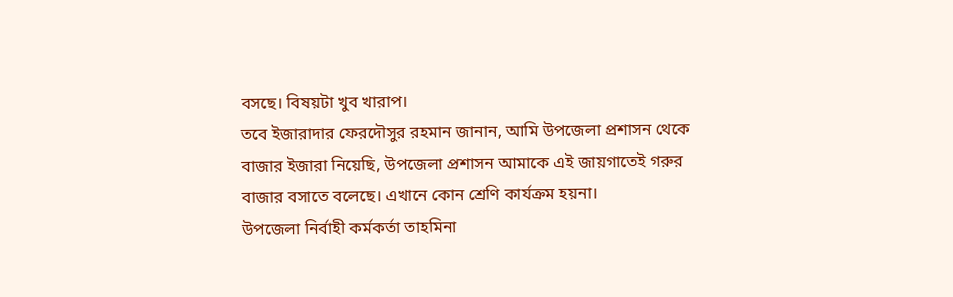বসছে। বিষয়টা খুব খারাপ।
তবে ইজারাদার ফেরদৌসুর রহমান জানান, আমি উপজেলা প্রশাসন থেকে বাজার ইজারা নিয়েছি, উপজেলা প্রশাসন আমাকে এই জায়গাতেই গরুর বাজার বসাতে বলেছে। এখানে কোন শ্রেণি কার্যক্রম হয়না।
উপজেলা নির্বাহী কর্মকর্তা তাহমিনা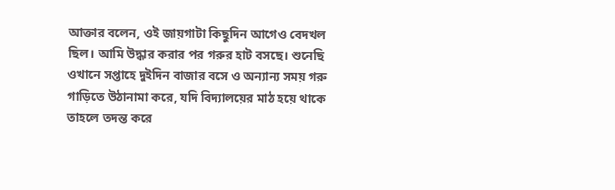আক্তার বলেন, ওই জায়গাটা কিছুদিন আগেও বেদখল ছিল। আমি উদ্ধার করার পর গরুর হাট বসছে। শুনেছি ওখানে সপ্তাহে দুইদিন বাজার বসে ও অন্যান্য সময় গরু গাড়িতে উঠানামা করে, যদি বিদ্যালয়ের মাঠ হয়ে থাকে তাহলে তদন্ত করে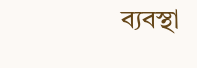ব্যবস্থা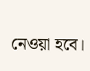নেওয়া হবে।